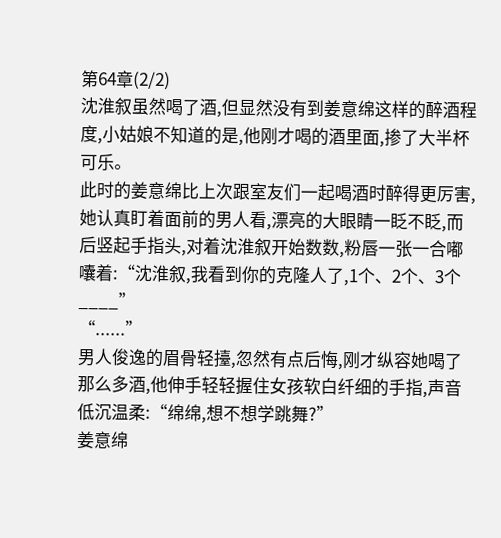第64章(2/2)
沈淮叙虽然喝了酒,但显然没有到姜意绵这样的醉酒程度,小姑娘不知道的是,他刚才喝的酒里面,掺了大半杯可乐。
此时的姜意绵比上次跟室友们一起喝酒时醉得更厉害,她认真盯着面前的男人看,漂亮的大眼睛一眨不眨,而后竖起手指头,对着沈淮叙开始数数,粉唇一张一合嘟囔着:“沈淮叙,我看到你的克隆人了,1个、2个、3个____”
“......”
男人俊逸的眉骨轻擡,忽然有点后悔,刚才纵容她喝了那么多酒,他伸手轻轻握住女孩软白纤细的手指,声音低沉温柔:“绵绵,想不想学跳舞?”
姜意绵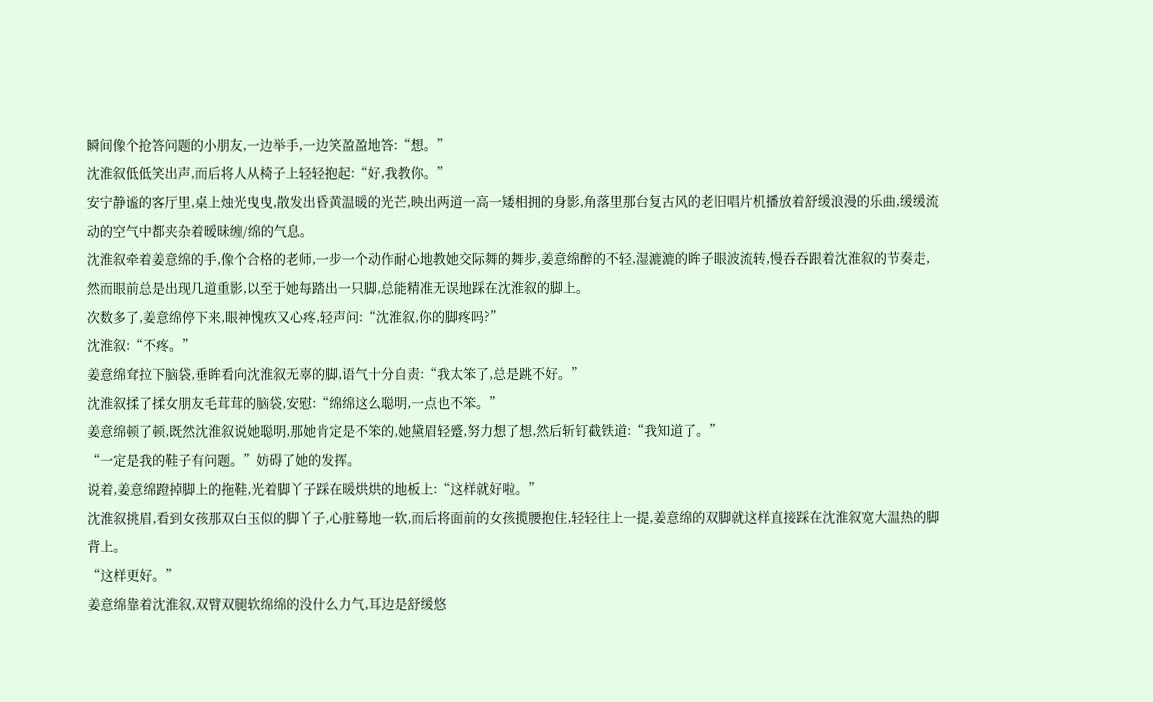瞬间像个抢答问题的小朋友,一边举手,一边笑盈盈地答:“想。”
沈淮叙低低笑出声,而后将人从椅子上轻轻抱起:“好,我教你。”
安宁静谧的客厅里,桌上烛光曳曳,散发出昏黄温暖的光芒,映出两道一高一矮相拥的身影,角落里那台复古风的老旧唱片机播放着舒缓浪漫的乐曲,缓缓流动的空气中都夹杂着暧昧缠/绵的气息。
沈淮叙牵着姜意绵的手,像个合格的老师,一步一个动作耐心地教她交际舞的舞步,姜意绵醉的不轻,湿漉漉的眸子眼波流转,慢吞吞跟着沈淮叙的节奏走,然而眼前总是出现几道重影,以至于她每踏出一只脚,总能精准无误地踩在沈淮叙的脚上。
次数多了,姜意绵停下来,眼神愧疚又心疼,轻声问:“沈淮叙,你的脚疼吗?”
沈淮叙:“不疼。”
姜意绵耷拉下脑袋,垂眸看向沈淮叙无辜的脚,语气十分自责:“我太笨了,总是跳不好。”
沈淮叙揉了揉女朋友毛茸茸的脑袋,安慰:“绵绵这么聪明,一点也不笨。”
姜意绵顿了顿,既然沈淮叙说她聪明,那她肯定是不笨的,她黛眉轻蹙,努力想了想,然后斩钉截铁道:“我知道了。”
“一定是我的鞋子有问题。”妨碍了她的发挥。
说着,姜意绵蹬掉脚上的拖鞋,光着脚丫子踩在暖烘烘的地板上:“这样就好啦。”
沈淮叙挑眉,看到女孩那双白玉似的脚丫子,心脏蓦地一软,而后将面前的女孩揽腰抱住,轻轻往上一提,姜意绵的双脚就这样直接踩在沈淮叙宽大温热的脚背上。
“这样更好。”
姜意绵靠着沈淮叙,双臂双腿软绵绵的没什么力气,耳边是舒缓悠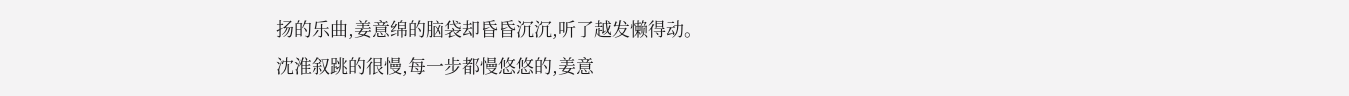扬的乐曲,姜意绵的脑袋却昏昏沉沉,听了越发懒得动。
沈淮叙跳的很慢,每一步都慢悠悠的,姜意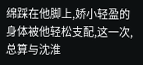绵踩在他脚上,娇小轻盈的身体被他轻松支配,这一次,总算与沈淮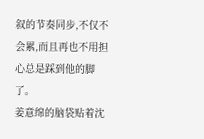叙的节奏同步,不仅不会累,而且再也不用担心总是踩到他的脚了。
姜意绵的脑袋贴着沈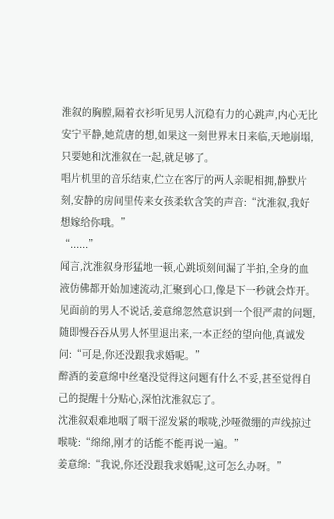淮叙的胸膛,隔着衣衫听见男人沉稳有力的心跳声,内心无比安宁平静,她荒唐的想,如果这一刻世界末日来临,天地崩塌,只要她和沈淮叙在一起,就足够了。
唱片机里的音乐结束,伫立在客厅的两人亲昵相拥,静默片刻,安静的房间里传来女孩柔软含笑的声音:“沈淮叙,我好想嫁给你哦。”
“......”
闻言,沈淮叙身形猛地一顿,心跳顷刻间漏了半拍,全身的血液仿佛都开始加速流动,汇聚到心口,像是下一秒就会炸开。
见面前的男人不说话,姜意绵忽然意识到一个很严肃的问题,随即慢吞吞从男人怀里退出来,一本正经的望向他,真诚发问:“可是,你还没跟我求婚呢。”
醉酒的姜意绵中丝毫没觉得这问题有什么不妥,甚至觉得自己的提醒十分贴心,深怕沈淮叙忘了。
沈淮叙艰难地咽了咽干涩发紧的喉咙,沙哑微绷的声线掠过喉咙:“绵绵,刚才的话能不能再说一遍。”
姜意绵:“我说,你还没跟我求婚呢,这可怎么办呀。”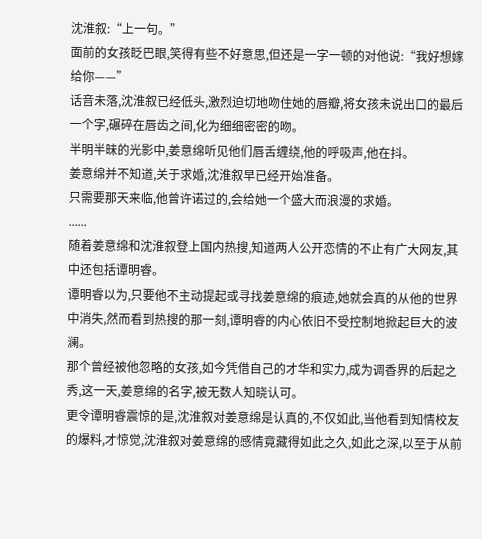沈淮叙:“上一句。”
面前的女孩眨巴眼,笑得有些不好意思,但还是一字一顿的对他说:“我好想嫁给你——”
话音未落,沈淮叙已经低头,激烈迫切地吻住她的唇瓣,将女孩未说出口的最后一个字,碾碎在唇齿之间,化为细细密密的吻。
半明半昧的光影中,姜意绵听见他们唇舌缠绕,他的呼吸声,他在抖。
姜意绵并不知道,关于求婚,沈淮叙早已经开始准备。
只需要那天来临,他曾许诺过的,会给她一个盛大而浪漫的求婚。
......
随着姜意绵和沈淮叙登上国内热搜,知道两人公开恋情的不止有广大网友,其中还包括谭明睿。
谭明睿以为,只要他不主动提起或寻找姜意绵的痕迹,她就会真的从他的世界中消失,然而看到热搜的那一刻,谭明睿的内心依旧不受控制地掀起巨大的波澜。
那个曾经被他忽略的女孩,如今凭借自己的才华和实力,成为调香界的后起之秀,这一天,姜意绵的名字,被无数人知晓认可。
更令谭明睿震惊的是,沈淮叙对姜意绵是认真的,不仅如此,当他看到知情校友的爆料,才惊觉,沈淮叙对姜意绵的感情竟藏得如此之久,如此之深,以至于从前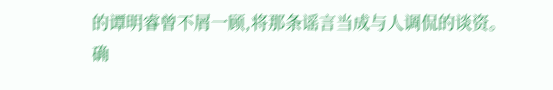的谭明睿曾不屑一顾,将那条谣言当成与人调侃的谈资。
确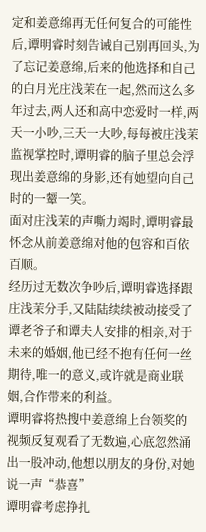定和姜意绵再无任何复合的可能性后,谭明睿时刻告诫自己别再回头,为了忘记姜意绵,后来的他选择和自己的白月光庄浅茉在一起,然而这么多年过去,两人还和高中恋爱时一样,两天一小吵,三天一大吵,每每被庄浅茉监视掌控时,谭明睿的脑子里总会浮现出姜意绵的身影,还有她望向自己时的一颦一笑。
面对庄浅茉的声嘶力竭时,谭明睿最怀念从前姜意绵对他的包容和百依百顺。
经历过无数次争吵后,谭明睿选择跟庄浅茉分手,又陆陆续续被动接受了谭老爷子和谭夫人安排的相亲,对于未来的婚姻,他已经不抱有任何一丝期待,唯一的意义,或许就是商业联姻,合作带来的利益。
谭明睿将热搜中姜意绵上台领奖的视频反复观看了无数遍,心底忽然涌出一股冲动,他想以朋友的身份,对她说一声“恭喜”
谭明睿考虑挣扎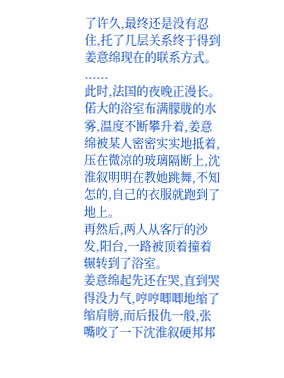了许久,最终还是没有忍住,托了几层关系终于得到姜意绵现在的联系方式。
......
此时,法国的夜晚正漫长。
偌大的浴室布满朦胧的水雾,温度不断攀升着,姜意绵被某人密密实实地抵着,压在微凉的玻璃隔断上,沈淮叙明明在教她跳舞,不知怎的,自己的衣服就跑到了地上。
再然后,两人从客厅的沙发,阳台,一路被顶着撞着辗转到了浴室。
姜意绵起先还在哭,直到哭得没力气,哼哼唧唧地缩了缩肩膀,而后报仇一般,张嘴咬了一下沈淮叙硬邦邦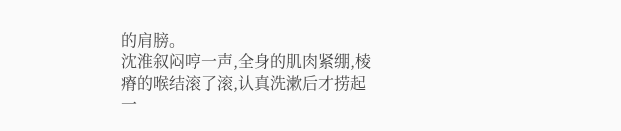的肩膀。
沈淮叙闷哼一声,全身的肌肉紧绷,棱瘠的喉结滚了滚,认真洗漱后才捞起一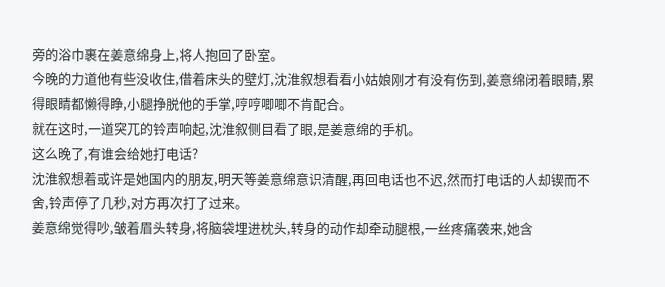旁的浴巾裹在姜意绵身上,将人抱回了卧室。
今晚的力道他有些没收住,借着床头的壁灯,沈淮叙想看看小姑娘刚才有没有伤到,姜意绵闭着眼睛,累得眼睛都懒得睁,小腿挣脱他的手掌,哼哼唧唧不肯配合。
就在这时,一道突兀的铃声响起,沈淮叙侧目看了眼,是姜意绵的手机。
这么晚了,有谁会给她打电话?
沈淮叙想着或许是她国内的朋友,明天等姜意绵意识清醒,再回电话也不迟,然而打电话的人却锲而不舍,铃声停了几秒,对方再次打了过来。
姜意绵觉得吵,皱着眉头转身,将脑袋埋进枕头,转身的动作却牵动腿根,一丝疼痛袭来,她含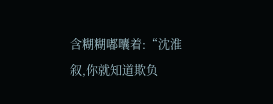含糊糊嘟囔着:“沈淮叙,你就知道欺负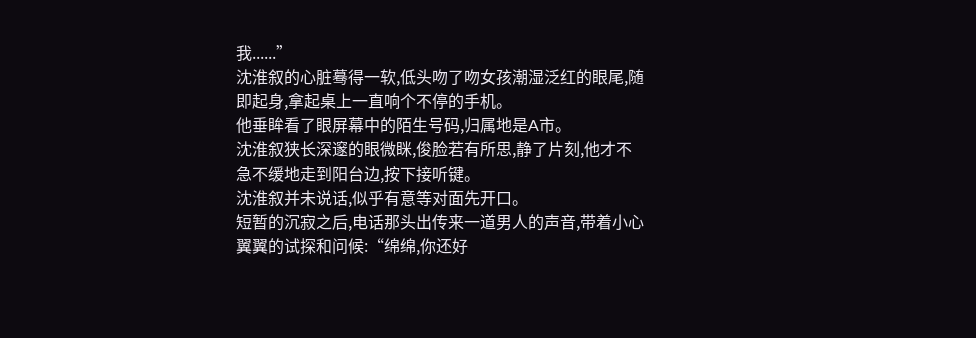我......”
沈淮叙的心脏蓦得一软,低头吻了吻女孩潮湿泛红的眼尾,随即起身,拿起桌上一直响个不停的手机。
他垂眸看了眼屏幕中的陌生号码,归属地是A市。
沈淮叙狭长深邃的眼微眯,俊脸若有所思,静了片刻,他才不急不缓地走到阳台边,按下接听键。
沈淮叙并未说话,似乎有意等对面先开口。
短暂的沉寂之后,电话那头出传来一道男人的声音,带着小心翼翼的试探和问候:“绵绵,你还好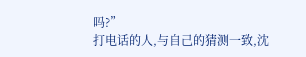吗?”
打电话的人,与自己的猜测一致,沈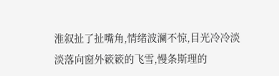淮叙扯了扯嘴角,情绪波澜不惊,目光冷冷淡淡落向窗外簌簌的飞雪,慢条斯理的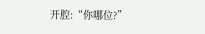开腔:“你哪位?”